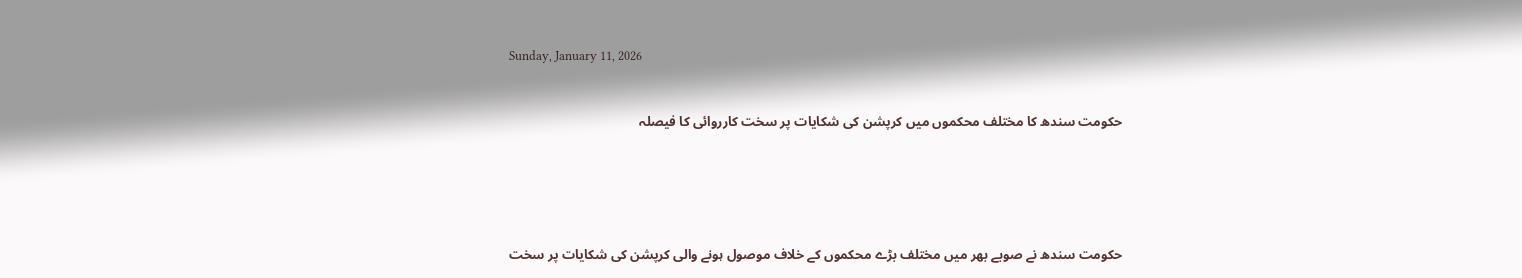Sunday, January 11, 2026


حکومت سندھ کا مختلف محکموں میں کرپشن کی شکایات پر سخت کارروائی کا فیصلہ





حکومت سندھ نے صوبے بھر میں مختلف بڑے محکموں کے خلاف موصول ہونے والی کرپشن کی شکایات پر سخت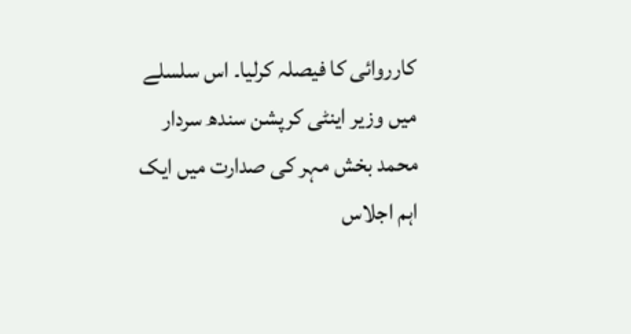کارروائی کا فیصلہ کرلیا۔ اس سلسلے میں وزیر اینٹی کرپشن سندھ سردار محمد بخش مہر کی صدارت میں ایک اہم اجلاس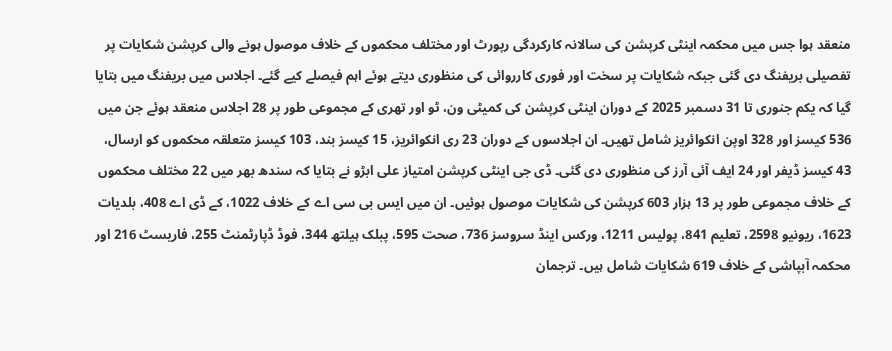منعقد ہوا جس میں محکمہ اینٹی کرپشن کی سالانہ کارکردگی رپورٹ اور مختلف محکموں کے خلاف موصول ہونے والی کرپشن شکایات پر تفصیلی بریفنگ دی گئی جبکہ شکایات پر سخت اور فوری کارروائی کی منظوری دیتے ہوئے اہم فیصلے کیے گئے۔ اجلاس میں بریفنگ میں بتایا گیا کہ یکم جنوری تا 31 دسمبر 2025 کے دوران اینٹی کرپشن کی کمیٹی ون، ٹو اور تھری کے مجموعی طور پر 28 اجلاس منعقد ہوئے جن میں 536 کیسز اور 328 اوپن انکوائریز شامل تھیں۔ ان اجلاسوں کے دوران 23 ری انکوائریز، 15 کیسز بند، 103 کیسز متعلقہ محکموں کو ارسال، 43 کیسز ڈیفر اور 24 ایف آئی آرز کی منظوری دی گئی۔ ڈی جی اینٹی کرپشن امتیاز علی ابڑو نے بتایا کہ سندھ بھر میں 22 مختلف محکموں کے خلاف مجموعی طور پر 13 ہزار 603 کرپشن کی شکایات موصول ہوئیں۔ ان میں ایس بی سی اے کے خلاف 1022، کے ڈی اے 408، بلدیات 1623، ریونیو 2598، تعلیم 841، پولیس 1211، ورکس اینڈ سروسز 736، صحت 595، پبلک ہیلتھ 344، فوڈ ڈپارٹمنٹ 255، فاریسٹ 216 اور محکمہ آبپاشی کے خلاف 619 شکایات شامل ہیں۔ ترجمان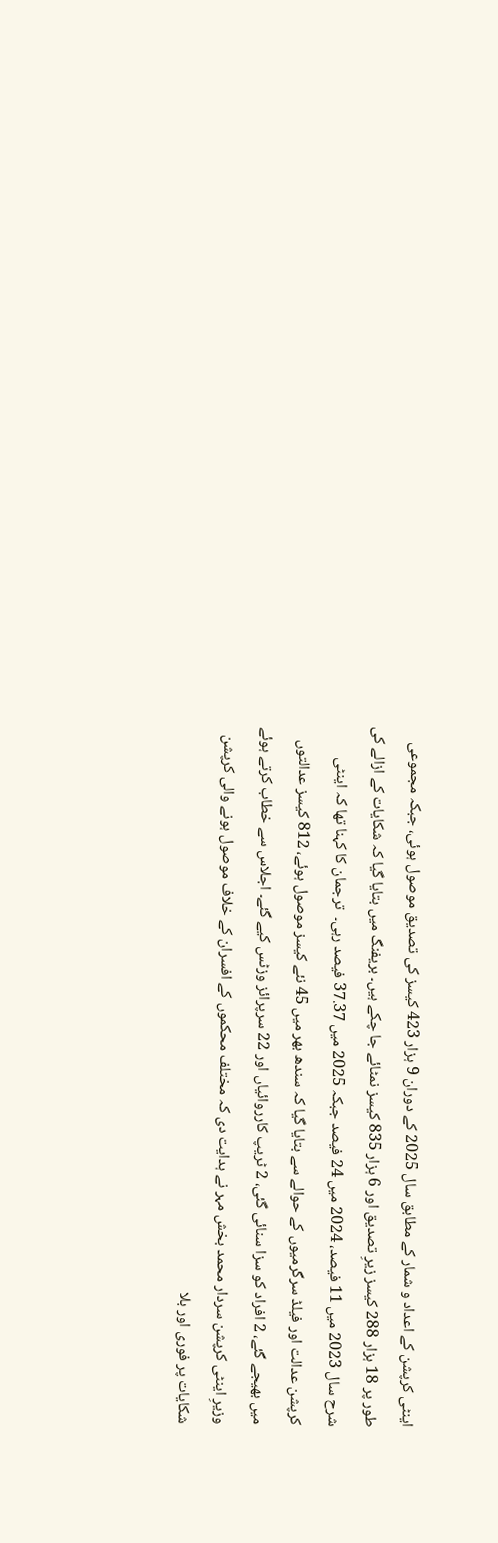اینٹی کرپشن کے اعداد و شمار کے مطابق سال 2025 کے دوران 9 ہزار 423 کیسز کی تصدیق موصول ہوئی، جبکہ مجموعی طور پر 18 ہزار 288 کیسز زیرِ تصدیق اور 6 ہزار 835 کیسز نمٹائے جا چکے ہیں۔ بریفنگ میں بتایا گیا کہ شکایات کے ازالے کی شرح سال 2023 میں 11 فیصد، 2024 میں 24 فیصد جبکہ 2025 میں 37.37 فیصد رہی۔  ترجمان کا کہنا تھا کہ اینٹی کرپشن عدالت اور فیلڈ سرگرمیوں کے حوالے سے بتایا گیا کہ سندھ بھر میں 45 نئے کیسز موصول ہوئے، 812 کیسز عدالتوں میں بھیجے گئے، 2 افراد کو سزا سنائی گئی، 2 ٹریپ کارروائیاں اور 22 سرپرائز وزٹس کیے گئے۔ اجلاس سے خطاب کرتے ہوئے وزیرِ اینٹی کرپشن سردار محمد بخش مہر نے ہدایت دی کہ مختلف محکموں کے افسران کے خلاف موصول ہونے والی کرپشن شکایات پر فوری اور بلا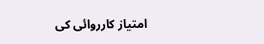امتیاز کارروائی کی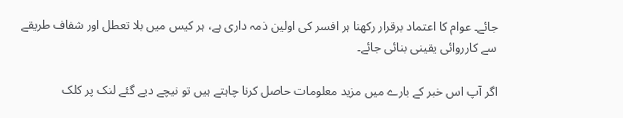جائے۔ عوام کا اعتماد برقرار رکھنا ہر افسر کی اولین ذمہ داری ہے، ہر کیس میں بلا تعطل اور شفاف طریقے سے کارروائی یقینی بنائی جائے۔

اگر آپ اس خبر کے بارے میں مزید معلومات حاصل کرنا چاہتے ہیں تو نیچے دیے گئے لنک پر کلک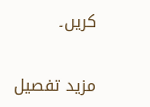کریں۔

مزید تفصیل